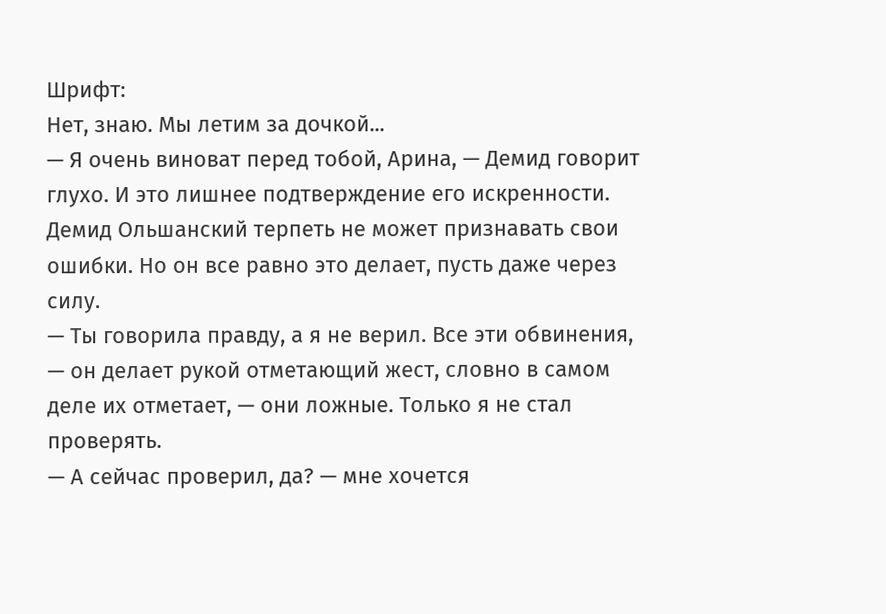Шрифт:
Нет, знаю. Мы летим за дочкой...
— Я очень виноват перед тобой, Арина, — Демид говорит глухо. И это лишнее подтверждение его искренности.
Демид Ольшанский терпеть не может признавать свои ошибки. Но он все равно это делает, пусть даже через силу.
— Ты говорила правду, а я не верил. Все эти обвинения, — он делает рукой отметающий жест, словно в самом деле их отметает, — они ложные. Только я не стал проверять.
— А сейчас проверил, да? — мне хочется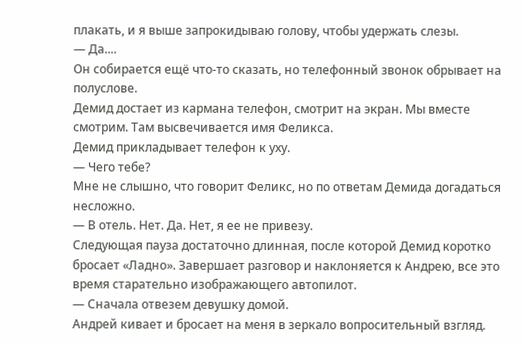плакать, и я выше запрокидываю голову, чтобы удержать слезы.
— Да....
Он собирается ещё что-то сказать, но телефонный звонок обрывает на полуслове.
Демид достает из кармана телефон, смотрит на экран. Мы вместе смотрим. Там высвечивается имя Феликса.
Демид прикладывает телефон к уху.
— Чего тебе?
Мне не слышно, что говорит Феликс, но по ответам Демида догадаться несложно.
— В отель. Нет. Да. Нет, я ее не привезу.
Следующая пауза достаточно длинная, после которой Демид коротко бросает «Ладно». Завершает разговор и наклоняется к Андрею, все это время старательно изображающего автопилот.
— Сначала отвезем девушку домой.
Андрей кивает и бросает на меня в зеркало вопросительный взгляд.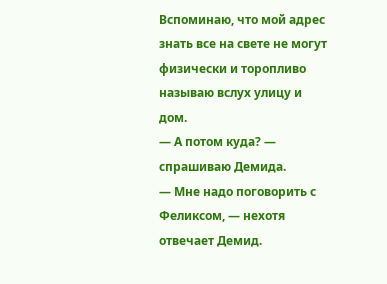Вспоминаю, что мой адрес знать все на свете не могут физически и торопливо называю вслух улицу и дом.
— А потом куда? — спрашиваю Демида.
— Мне надо поговорить с Феликсом, — нехотя отвечает Демид.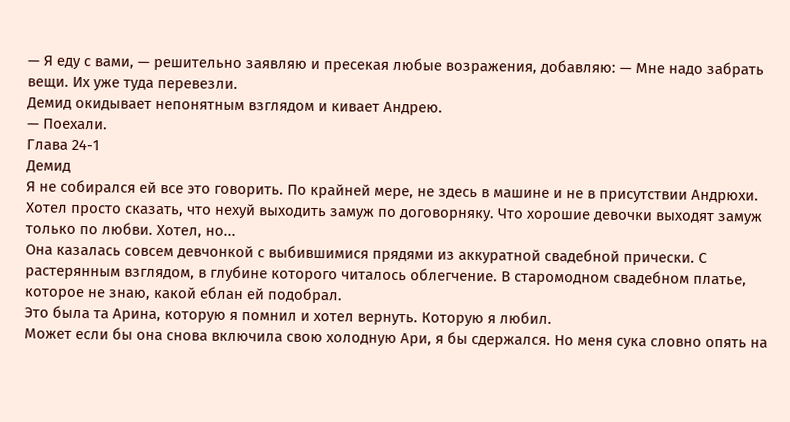— Я еду с вами, — решительно заявляю и пресекая любые возражения, добавляю: — Мне надо забрать вещи. Их уже туда перевезли.
Демид окидывает непонятным взглядом и кивает Андрею.
— Поехали.
Глава 24-1
Демид
Я не собирался ей все это говорить. По крайней мере, не здесь в машине и не в присутствии Андрюхи.
Хотел просто сказать, что нехуй выходить замуж по договорняку. Что хорошие девочки выходят замуж только по любви. Хотел, но...
Она казалась совсем девчонкой с выбившимися прядями из аккуратной свадебной прически. С растерянным взглядом, в глубине которого читалось облегчение. В старомодном свадебном платье, которое не знаю, какой еблан ей подобрал.
Это была та Арина, которую я помнил и хотел вернуть. Которую я любил.
Может если бы она снова включила свою холодную Ари, я бы сдержался. Но меня сука словно опять на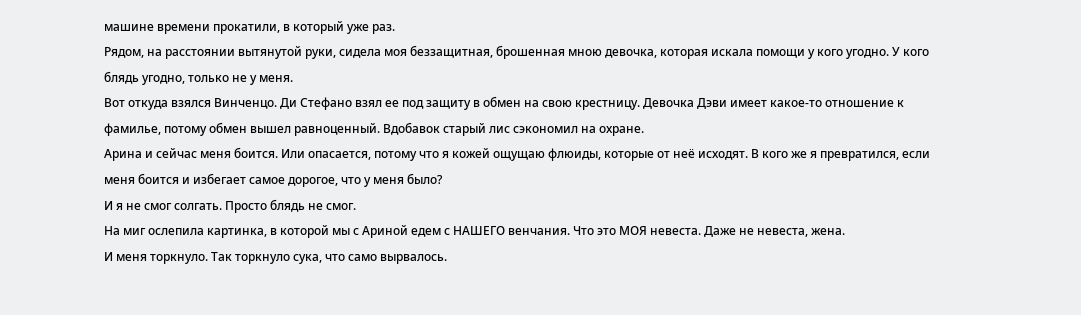машине времени прокатили, в который уже раз.
Рядом, на расстоянии вытянутой руки, сидела моя беззащитная, брошенная мною девочка, которая искала помощи у кого угодно. У кого блядь угодно, только не у меня.
Вот откуда взялся Винченцо. Ди Стефано взял ее под защиту в обмен на свою крестницу. Девочка Дэви имеет какое-то отношение к фамилье, потому обмен вышел равноценный. Вдобавок старый лис сэкономил на охране.
Арина и сейчас меня боится. Или опасается, потому что я кожей ощущаю флюиды, которые от неё исходят. В кого же я превратился, если меня боится и избегает самое дорогое, что у меня было?
И я не смог солгать. Просто блядь не смог.
На миг ослепила картинка, в которой мы с Ариной едем с НАШЕГО венчания. Что это МОЯ невеста. Даже не невеста, жена.
И меня торкнуло. Так торкнуло сука, что само вырвалось.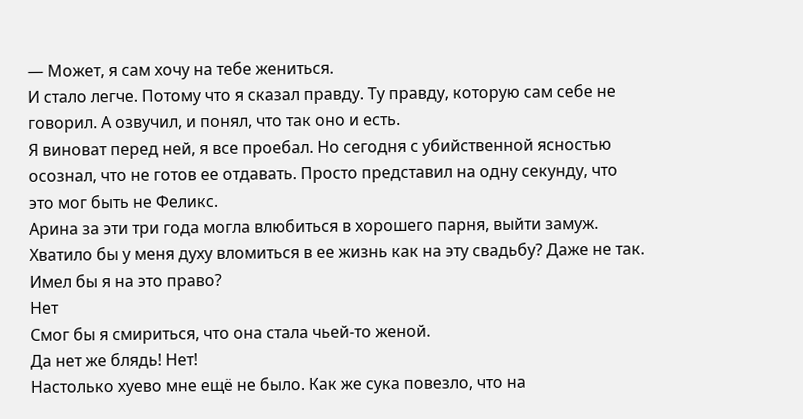— Может, я сам хочу на тебе жениться.
И стало легче. Потому что я сказал правду. Ту правду, которую сам себе не говорил. А озвучил, и понял, что так оно и есть.
Я виноват перед ней, я все проебал. Но сегодня с убийственной ясностью осознал, что не готов ее отдавать. Просто представил на одну секунду, что это мог быть не Феликс.
Арина за эти три года могла влюбиться в хорошего парня, выйти замуж. Хватило бы у меня духу вломиться в ее жизнь как на эту свадьбу? Даже не так. Имел бы я на это право?
Нет
Смог бы я смириться, что она стала чьей-то женой.
Да нет же блядь! Нет!
Настолько хуево мне ещё не было. Как же сука повезло, что на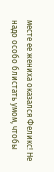месте ее жениха оказался Феликс! Не надо особо блистать умом, чтобы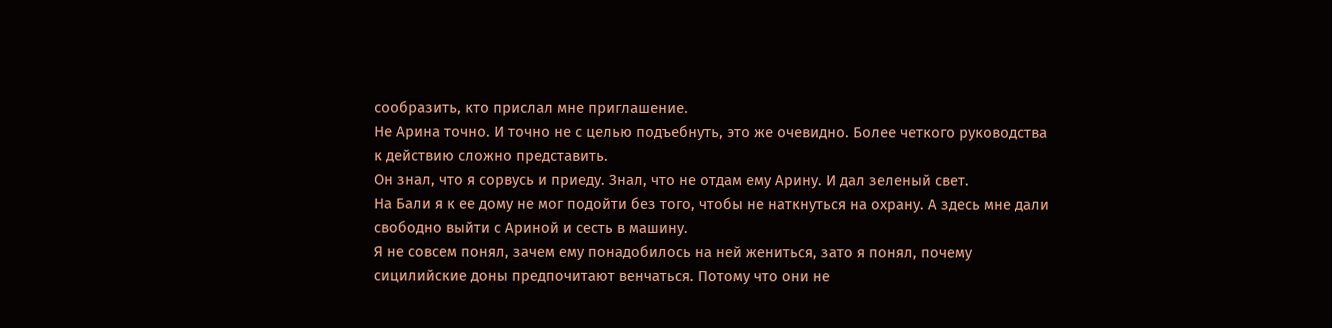сообразить, кто прислал мне приглашение.
Не Арина точно. И точно не с целью подъебнуть, это же очевидно. Более четкого руководства к действию сложно представить.
Он знал, что я сорвусь и приеду. Знал, что не отдам ему Арину. И дал зеленый свет.
На Бали я к ее дому не мог подойти без того, чтобы не наткнуться на охрану. А здесь мне дали свободно выйти с Ариной и сесть в машину.
Я не совсем понял, зачем ему понадобилось на ней жениться, зато я понял, почему сицилийские доны предпочитают венчаться. Потому что они не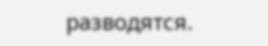разводятся.